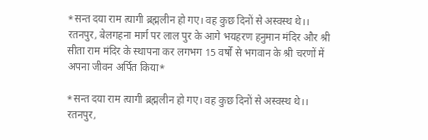*सन्त दया राम त्यागी ब्रह्मलीन हो गए। वह कुछ दिनों से अस्वस्थ थे।। रतनपुर, बेलगहना मार्ग पर लाल पुर के आगे भयहरण हनुमान मंदिर और श्री सीता राम मंदिर के स्थापना कर लगभग 15 वर्षों से भगवान के श्री चरणों में अपना जीवन अर्पित किया*

*सन्त दया राम त्यागी ब्रह्मलीन हो गए। वह कुछ दिनों से अस्वस्थ थे।। रतनपुर,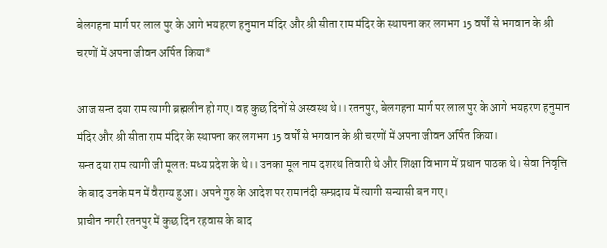बेलगहना मार्ग पर लाल पुर के आगे भयहरण हनुमान मंदिर और श्री सीता राम मंदिर के स्थापना कर लगभग 15 वर्षों से भगवान के श्री चरणों में अपना जीवन अर्पित किया*

आज सन्त दया राम त्यागी ब्रह्मलीन हो गए। वह कुछ दिनों से अस्वस्थ थे।। रतनपुर, बेलगहना मार्ग पर लाल पुर के आगे भयहरण हनुमान मंदिर और श्री सीता राम मंदिर के स्थापना कर लगभग 15 वर्षों से भगवान के श्री चरणों में अपना जीवन अर्पित किया।
सन्त दया राम त्यागी जी मूलतः मध्य प्रदेश के थे।। उनका मूल नाम दशरथ तिवारी थे और शिक्षा विभाग में प्रधान पाठक थे। सेवा निवृत्ति के बाद उनके मन में वैराग्य हुआ। अपने गुरु के आदेश पर रामानंदी सम्प्रदाय में त्यागी सन्यासी बन गए।
प्राचीन नगरी रतनपुर में कुछ दिन रहवास के बाद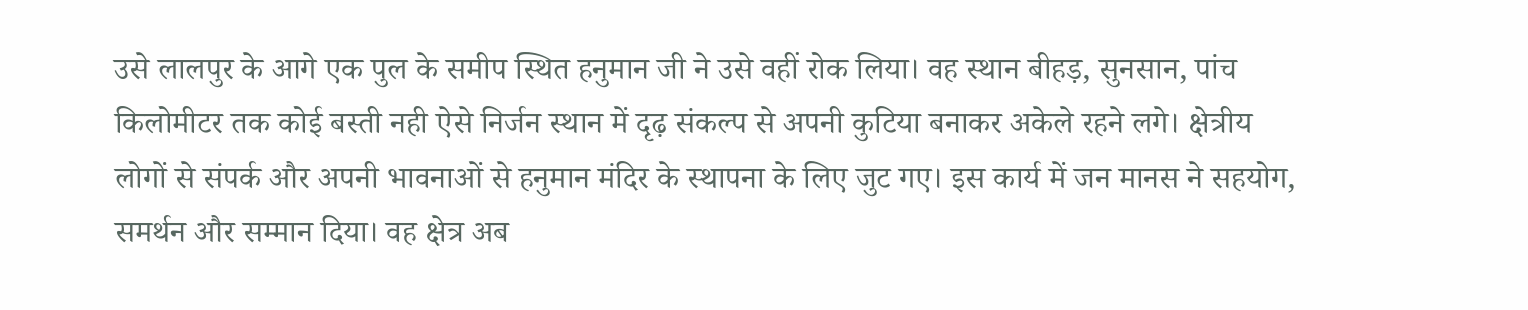उसे लालपुर के आगे एक पुल के समीप स्थित हनुमान जी ने उसे वहीं रोक लिया। वह स्थान बीहड़, सुनसान, पांच किलोमीटर तक कोई बस्ती नही ऐसे निर्जन स्थान में दृढ़ संकल्प से अपनी कुटिया बनाकर अकेले रहने लगे। क्षेत्रीय लोगों से संपर्क और अपनी भावनाओं से हनुमान मंदिर के स्थापना के लिए जुट गए। इस कार्य में जन मानस ने सहयोग, समर्थन और सम्मान दिया। वह क्षेत्र अब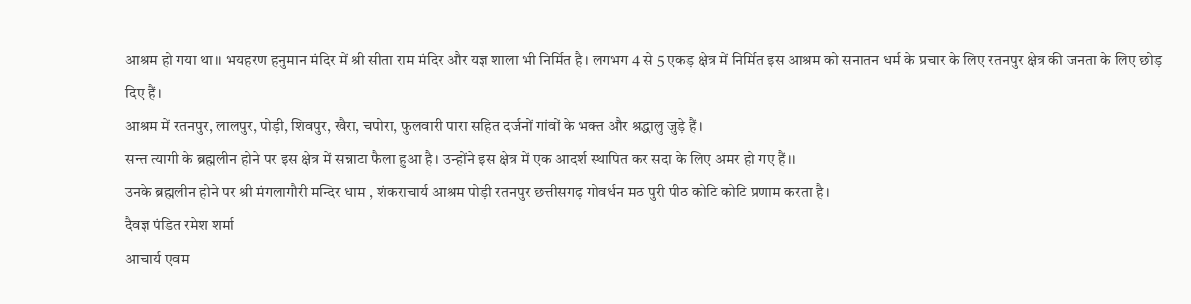आश्रम हो गया था।। भयहरण हनुमान मंदिर में श्री सीता राम मंदिर और यज्ञ शाला भी निर्मित है। लगभग 4 से 5 एकड़ क्षेत्र में निर्मित इस आश्रम को सनातन धर्म के प्रचार के लिए रतनपुर क्षेत्र की जनता के लिए छोड़ दिए हैं।
आश्रम में रतनपुर, लालपुर, पोड़ी, शिवपुर, खैरा, चपोरा, फुलवारी पारा सहित दर्जनों गांवों के भक्त और श्रद्धालु जुड़े हैं।
सन्त त्यागी के ब्रह्मलीन होने पर इस क्षेत्र में सन्नाटा फैला हुआ है। उन्होंने इस क्षेत्र में एक आदर्श स्थापित कर सदा के लिए अमर हो गए हैं।।
उनके ब्रह्मलीन होने पर श्री मंगलागौरी मन्दिर धाम , शंकराचार्य आश्रम पोड़ी रतनपुर छत्तीसगढ़ गोवर्धन मठ पुरी पीठ कोटि कोटि प्रणाम करता है।
दैवज्ञ पंडित रमेश शर्मा
आचार्य एवम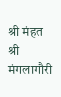श्री मंहत श्री मंगलागौरी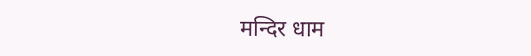मन्दिर धाम